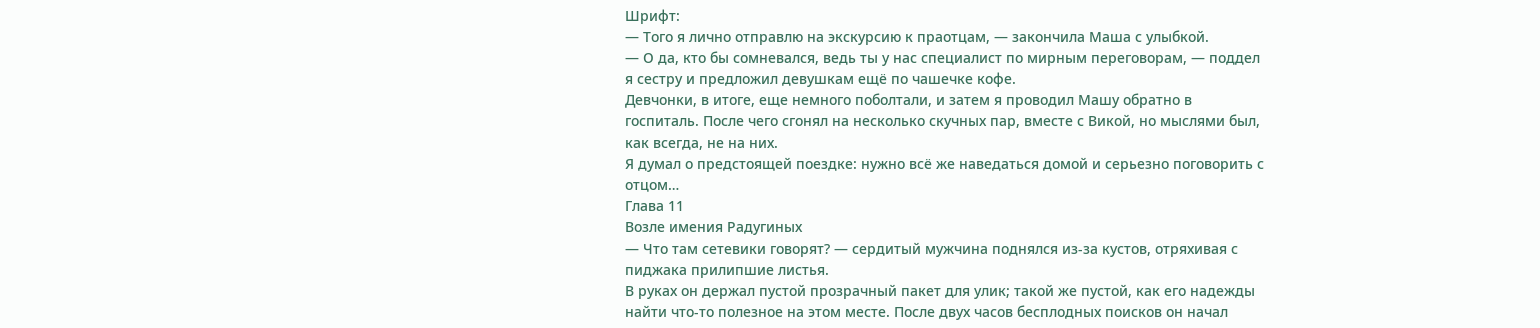Шрифт:
— Того я лично отправлю на экскурсию к праотцам, — закончила Маша с улыбкой.
— О да, кто бы сомневался, ведь ты у нас специалист по мирным переговорам, — поддел я сестру и предложил девушкам ещё по чашечке кофе.
Девчонки, в итоге, еще немного поболтали, и затем я проводил Машу обратно в госпиталь. После чего сгонял на несколько скучных пар, вместе с Викой, но мыслями был, как всегда, не на них.
Я думал о предстоящей поездке: нужно всё же наведаться домой и серьезно поговорить с отцом…
Глава 11
Возле имения Радугиных
— Что там сетевики говорят? — сердитый мужчина поднялся из-за кустов, отряхивая с пиджака прилипшие листья.
В руках он держал пустой прозрачный пакет для улик; такой же пустой, как его надежды найти что-то полезное на этом месте. После двух часов бесплодных поисков он начал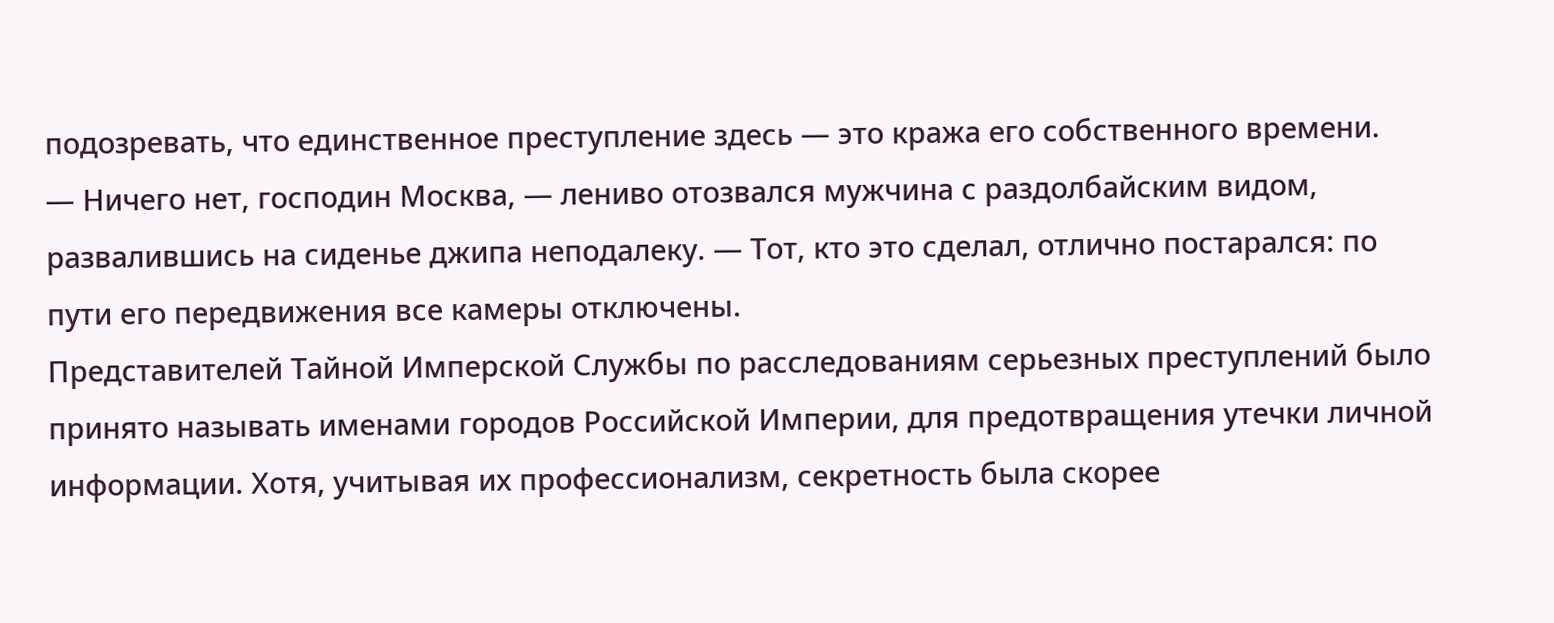подозревать, что единственное преступление здесь — это кража его собственного времени.
— Ничего нет, господин Москва, — лениво отозвался мужчина с раздолбайским видом, развалившись на сиденье джипа неподалеку. — Тот, кто это сделал, отлично постарался: по пути его передвижения все камеры отключены.
Представителей Тайной Имперской Службы по расследованиям серьезных преступлений было принято называть именами городов Российской Империи, для предотвращения утечки личной информации. Хотя, учитывая их профессионализм, секретность была скорее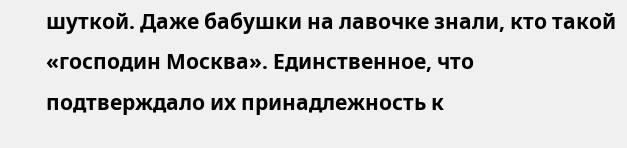шуткой. Даже бабушки на лавочке знали, кто такой «господин Москва». Единственное, что подтверждало их принадлежность к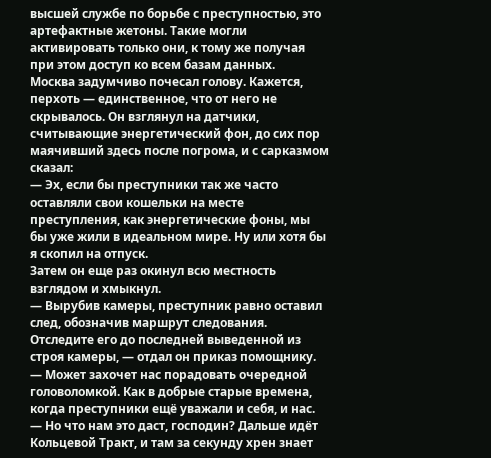высшей службе по борьбе с преступностью, это артефактные жетоны. Такие могли активировать только они, к тому же получая при этом доступ ко всем базам данных.
Москва задумчиво почесал голову. Кажется, перхоть — единственное, что от него не скрывалось. Он взглянул на датчики, считывающие энергетический фон, до сих пор маячивший здесь после погрома, и с сарказмом сказал:
— Эх, если бы преступники так же часто оставляли свои кошельки на месте преступления, как энергетические фоны, мы бы уже жили в идеальном мире. Ну или хотя бы я скопил на отпуск.
Затем он еще раз окинул всю местность взглядом и хмыкнул.
— Вырубив камеры, преступник равно оставил след, обозначив маршрут следования. Отследите его до последней выведенной из строя камеры, — отдал он приказ помощнику. — Может захочет нас порадовать очередной головоломкой. Как в добрые старые времена, когда преступники ещё уважали и себя, и нас.
— Но что нам это даст, господин? Дальше идёт Кольцевой Тракт, и там за секунду хрен знает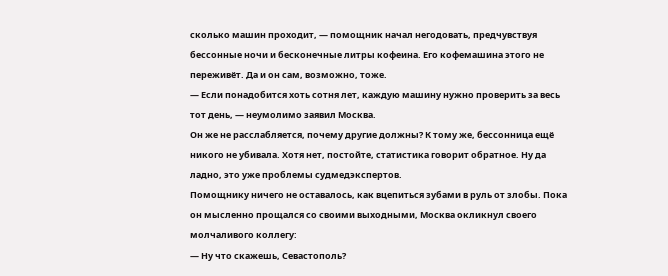сколько машин проходит, — помощник начал негодовать, предчувствуя бессонные ночи и бесконечные литры кофеина. Его кофемашина этого не переживёт. Да и он сам, возможно, тоже.
— Если понадобится хоть сотня лет, каждую машину нужно проверить за весь тот день, — неумолимо заявил Москва.
Он же не расслабляется, почему другие должны? К тому же, бессонница ещё никого не убивала. Хотя нет, постойте, статистика говорит обратное. Ну да ладно, это уже проблемы судмедэкспертов.
Помощнику ничего не оставалось, как вцепиться зубами в руль от злобы. Пока он мысленно прощался со своими выходными, Москва окликнул своего молчаливого коллегу:
— Ну что скажешь, Севастополь?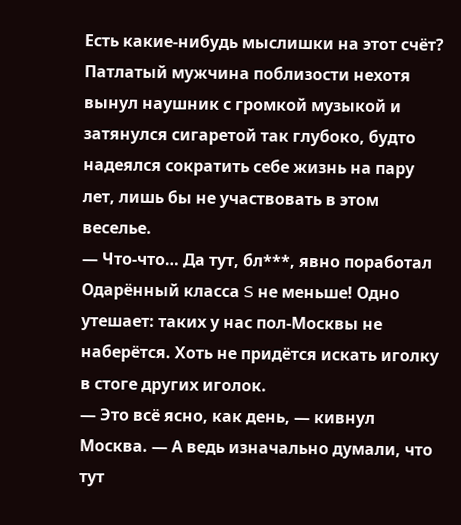Есть какие-нибудь мыслишки на этот счёт?
Патлатый мужчина поблизости нехотя вынул наушник с громкой музыкой и затянулся сигаретой так глубоко, будто надеялся сократить себе жизнь на пару лет, лишь бы не участвовать в этом веселье.
— Что-что… Да тут, бл***, явно поработал Одарённый класса S не меньше! Одно утешает: таких у нас пол-Москвы не наберётся. Хоть не придётся искать иголку в стоге других иголок.
— Это всё ясно, как день, — кивнул Москва. — А ведь изначально думали, что тут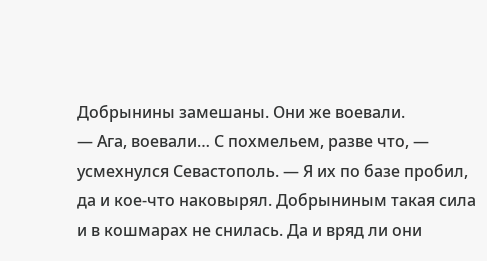Добрынины замешаны. Они же воевали.
— Ага, воевали… С похмельем, разве что, — усмехнулся Севастополь. — Я их по базе пробил, да и кое-что наковырял. Добрыниным такая сила и в кошмарах не снилась. Да и вряд ли они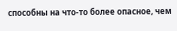способны на что-то более опасное, чем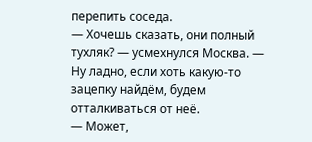перепить соседа.
— Хочешь сказать, они полный тухляк? — усмехнулся Москва. — Ну ладно, если хоть какую-то зацепку найдём, будем отталкиваться от неё.
— Может,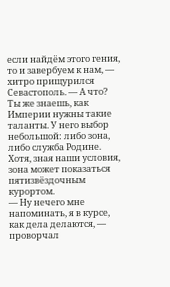если найдём этого гения, то и завербуем к нам, — хитро прищурился Севастополь. — А что? Ты же знаешь, как Империи нужны такие таланты. У него выбор небольшой: либо зона, либо служба Родине. Хотя, зная наши условия, зона может показаться пятизвёздочным курортом.
— Ну нечего мне напоминать, я в курсе, как дела делаются, — проворчал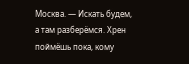Москва. — Искать будем, а там разберёмся. Хрен поймёшь пока, кому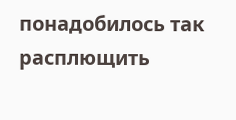понадобилось так расплющить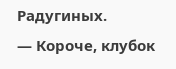Радугиных.
— Короче, клубок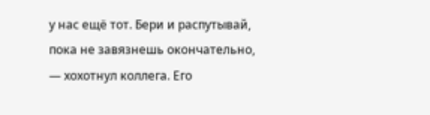у нас ещё тот. Бери и распутывай, пока не завязнешь окончательно, — хохотнул коллега. Его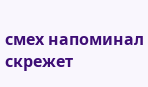смех напоминал скрежет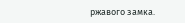ржавого замка.